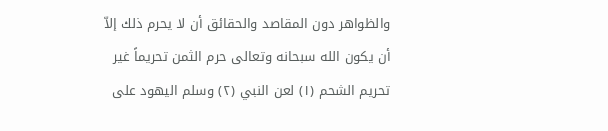والظواهر دون المقاصد والحقائق أن لا يحرم ذلك إلاّ أن يكون الله سبحانه وتعالى حرم الثمن تحريماً غير تحريم الشحم (١) لعن النبي (٢) وسلم اليهود على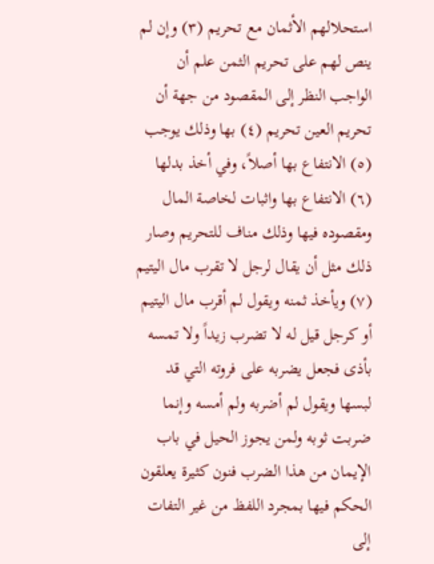استحلالهم الأثمان مع تحريم (٣) وإن لم ينص لهم على تحريم الثمن علم أن الواجب النظر إلى المقصود من جهة أن تحريم العين تحريم (٤) بها وذلك يوجب (٥) الانتفاع بها أصلاً، وفي أخذ بدلها (٦) الانتفاع بها واثبات لخاصة المال ومقصوده فيها وذلك مناف للتحريم وصار ذلك مثل أن يقال لرجل لا تقرب مال اليتيم (٧) ويأخذ ثمنه ويقول لم أقرب مال اليتيم أو كرجل قيل له لا تضرب زيداً ولا تمسه بأذى فجعل يضربه على فروته التي قد لبسها ويقول لم أضربه ولم أمسه وإنما ضربت ثوبه ولمن يجوز الحيل في باب الإيمان من هذا الضرب فنون كثيرة يعلقون الحكم فيها بمجرد اللفظ من غير التفات إلى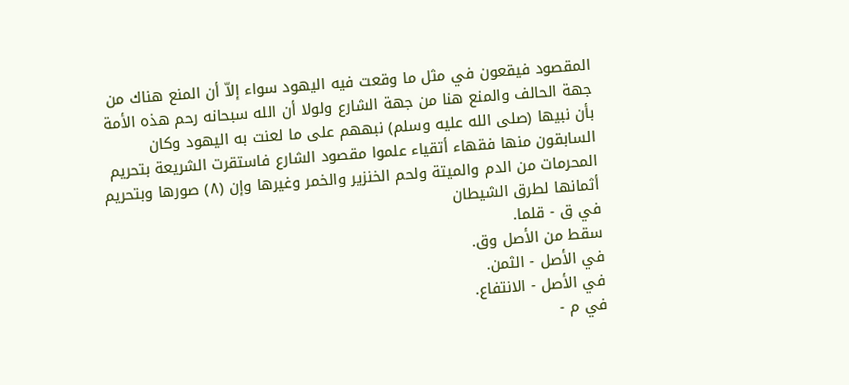المقصود فيقعون في مثل ما وقعت فيه اليهود سواء إلاّ أن المنع هناك من جهة الحالف والمنع هنا من جهة الشارع ولولا أن الله سبحانه رحم هذه الأمة بأن نبيها (صلى الله عليه وسلم) نبههم على ما لعنت به اليهود وكان السابقون منها فقهاء أتقياء علموا مقصود الشارع فاستقرت الشريعة بتحريم المحرمات من الدم والميتة ولحم الخنزير والخمر وغيرها وإن (٨) صورها وبتحريم أثمانها لطرق الشيطان
في ق - قلما.
سقط من الأصل وق.
في الأصل - الثمن.
في الأصل - الانتفاع.
في م -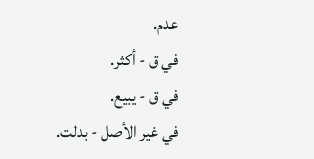عدم.
في ق - أكثر.
في ق - يبيع.
في غير الأصل - بدلت.